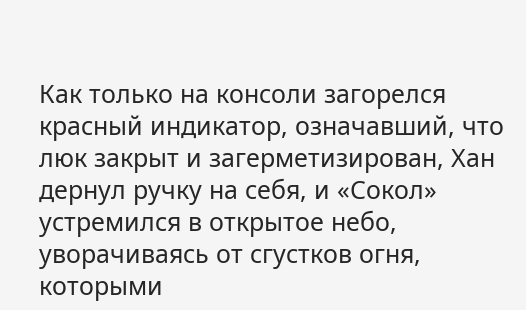Как только на консоли загорелся красный индикатор, означавший, что люк закрыт и загерметизирован, Хан дернул ручку на себя, и «Сокол» устремился в открытое небо, уворачиваясь от сгустков огня, которыми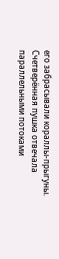его забрасывали кораллы-прыгуны. Счетверённая пушка отвечала параллельными потоками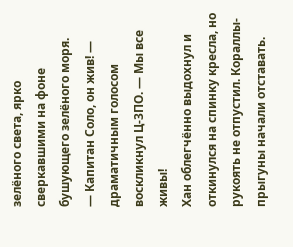зелёного света, ярко сверкавшими на фоне бушующего зелёного моря.
— Капитан Соло, он жив! — драматичным голосом воскликнул Ц-3ПО. — Мы все живы!
Хан облегчённо выдохнул и откинулся на спинку кресла, но рукоять не отпустил. Кораллы-прыгуны начали отставать.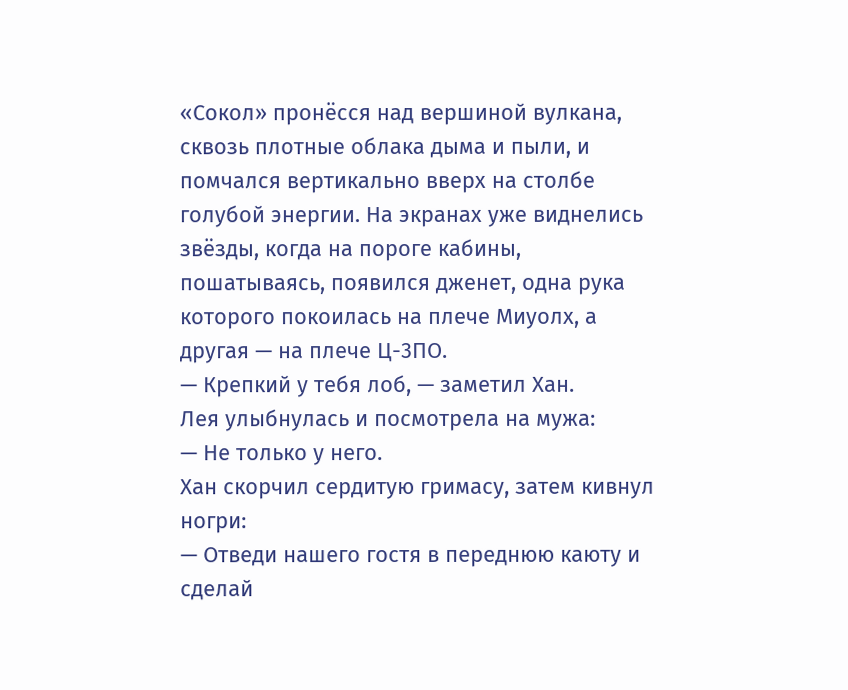«Сокол» пронёсся над вершиной вулкана, сквозь плотные облака дыма и пыли, и помчался вертикально вверх на столбе голубой энергии. На экранах уже виднелись звёзды, когда на пороге кабины, пошатываясь, появился дженет, одна рука которого покоилась на плече Миуолх, а другая — на плече Ц-3ПО.
— Крепкий у тебя лоб, — заметил Хан.
Лея улыбнулась и посмотрела на мужа:
— Не только у него.
Хан скорчил сердитую гримасу, затем кивнул ногри:
— Отведи нашего гостя в переднюю каюту и сделай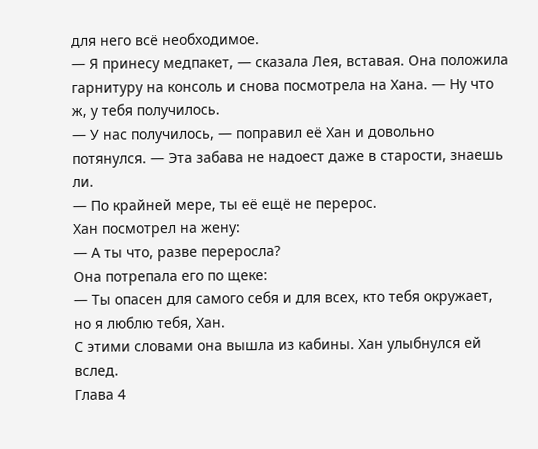для него всё необходимое.
— Я принесу медпакет, — сказала Лея, вставая. Она положила гарнитуру на консоль и снова посмотрела на Хана. — Ну что ж, у тебя получилось.
— У нас получилось, — поправил её Хан и довольно потянулся. — Эта забава не надоест даже в старости, знаешь ли.
— По крайней мере, ты её ещё не перерос.
Хан посмотрел на жену:
— А ты что, разве переросла?
Она потрепала его по щеке:
— Ты опасен для самого себя и для всех, кто тебя окружает, но я люблю тебя, Хан.
С этими словами она вышла из кабины. Хан улыбнулся ей вслед.
Глава 4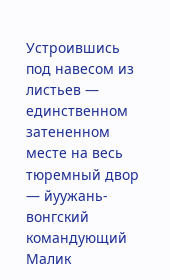Устроившись под навесом из листьев — единственном затененном месте на весь тюремный двор — йуужань-вонгский командующий Малик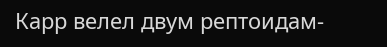Карр велел двум рептоидам-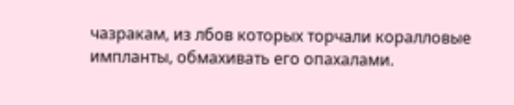чазракам, из лбов которых торчали коралловые импланты, обмахивать его опахалами.